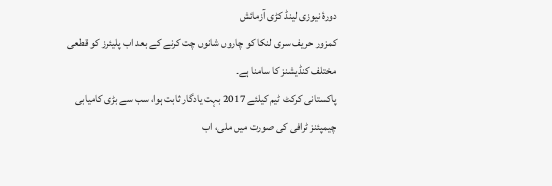دورۂ نیوزی لینڈ کڑی آزمائش
کمزور حریف سری لنکا کو چاروں شانوں چت کرنے کے بعد اب پلیئرز کو قطعی مختلف کنڈیشنز کا سامنا ہے۔
پاکستانی کرکٹ ٹیم کیلئے 2017 بہت یادگار ثابت ہوا، سب سے بڑی کامیابی چیمپئنز ٹرافی کی صورت میں ملی، اب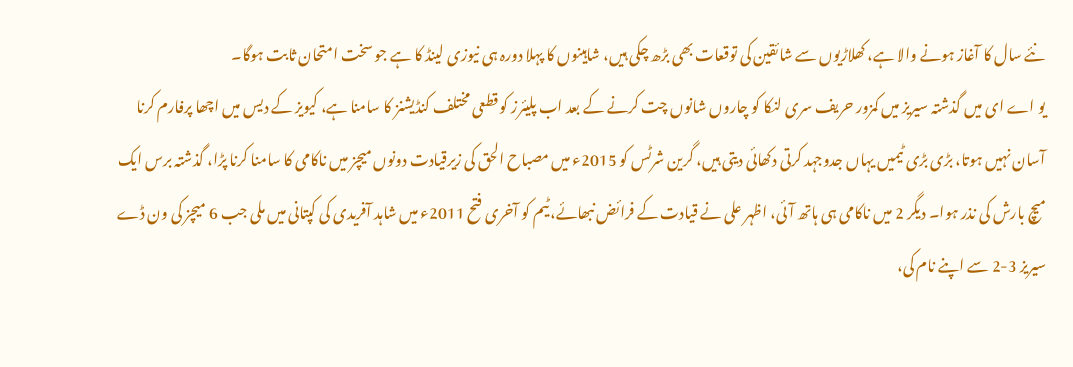نئے سال کا آغاز ہونے والا ہے، کھلاڑیوں سے شائقین کی توقعات بھی بڑھ چکی ہیں، شاہینوں کا پہلا دورہ ہی نیوزی لینڈ کا ہے جو سخت امتحان ثابت ہوگا۔
یو اے ای میں گذشتہ سیریز میں کمزور حریف سری لنکا کو چاروں شانوں چت کرنے کے بعد اب پلیئرز کو قطعی مختلف کنڈیشنز کا سامنا ہے، کیویز کے دیس میں اچھا پرفارم کرنا آسان نہیں ہوتا، بڑی بڑی ٹیمیں یہاں جدوجہد کرتی دکھائی دیتی ہیں، گرین شرٹس کو 2015ء میں مصباح الحق کی زیرقیادت دونوں میچز میں ناکامی کا سامنا کرنا پڑا، گذشتہ برس ایک میچ بارش کی نذر ہوا۔ دیگر 2 میں ناکامی ہی ہاتھ آئی، اظہر علی نے قیادت کے فرائض نبھائے، ٹیم کو آخری فتح 2011ء میں شاہد آفریدی کی کپتانی میں ملی جب 6 میچز کی ون ڈے سیریز 3-2 سے اپنے نام کی،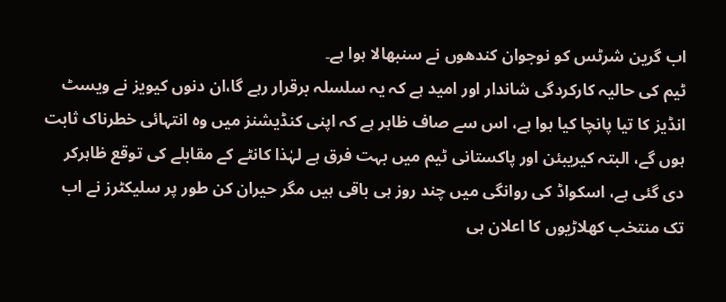اب گرین شرٹس کو نوجوان کندھوں نے سنبھالا ہوا ہے۔
ٹیم کی حالیہ کارکردگی شاندار اور امید ہے کہ یہ سلسلہ برقرار رہے گا،ان دنوں کیویز نے ویسٹ انڈیز کا تیا پانچا کیا ہوا ہے، اس سے صاف ظاہر ہے کہ اپنی کنڈیشنز میں وہ انتہائی خطرناک ثابت ہوں گے، البتہ کیریبئن اور پاکستانی ٹیم میں بہت فرق ہے لہٰذا کانٹے کے مقابلے کی توقع ظاہرکر دی گئی ہے، اسکواڈ کی روانگی میں چند روز ہی باقی ہیں مگر حیران کن طور پر سلیکٹرز نے اب تک منتخب کھلاڑیوں کا اعلان ہی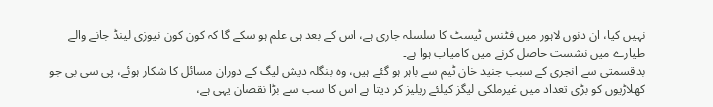نہیں کیا، ان دنوں لاہور میں فٹنس ٹیسٹ کا سلسلہ جاری ہے، اس کے بعد ہی علم ہو سکے گا کہ کون کون نیوزی لینڈ جانے والے طیارے میں نشست حاصل کرنے میں کامیاب ہوا ہے۔
بدقسمتی سے انجری کے سبب جنید خان ٹیم سے باہر ہو گئے ہیں، وہ بنگلہ دیش لیگ کے دوران مسائل کا شکار ہوئے، پی سی بی جو کھلاڑیوں کو بڑی تعداد میں غیرملکی لیگز کیلئے ریلیز کر دیتا ہے اس کا سب سے بڑا نقصان یہی ہے،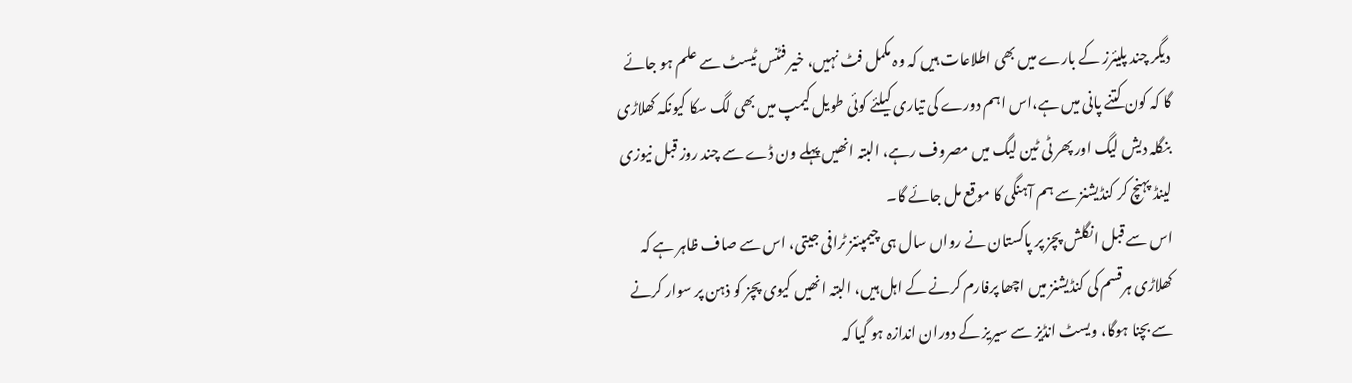دیگر چند پلیئرز کے بارے میں بھی اطلاعات ہیں کہ وہ مکمل فٹ نہیں، خیر فٹنس ٹیسٹ سے علم ہو جائے گا کہ کون کتنے پانی میں ہے،اس اہم دورے کی تیاری کیلئے کوئی طویل کیمپ میں بھی لگ سکا کیونکہ کھلاڑی بنگلہ دیش لیگ اور پھر ٹی ٹین لیگ میں مصروف رہے، البتہ انھیں پہلے ون ڈے سے چند روز قبل نیوزی لینڈ پہنچ کر کنڈیشنز سے ہم آہنگی کا موقع مل جائے گا۔
اس سے قبل انگلش پچز پر پاکستان نے رواں سال ہی چیمپئنز ٹرافی جیتی، اس سے صاف ظاہر ہے کہ کھلاڑی ہرقسم کی کنڈیشنز میں اچھا پرفارم کرنے کے اہل ہیں، البتہ انھیں کیوی پچز کو ذہن پر سوار کرنے سے بچنا ہوگا، ویسٹ انڈیز سے سیریز کے دوران اندازہ ہو گیا کہ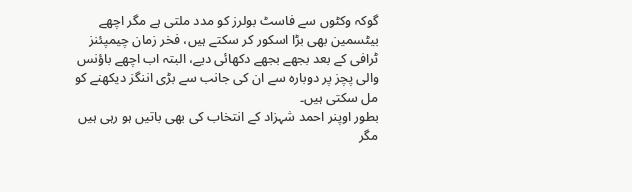گوکہ وکٹوں سے فاسٹ بولرز کو مدد ملتی ہے مگر اچھے بیٹسمین بھی بڑا اسکور کر سکتے ہیں، فخر زمان چیمپئنز ٹرافی کے بعد بجھے بجھے دکھائی دیے، البتہ اب اچھے باؤنس والی پچز پر دوبارہ سے ان کی جانب سے بڑی اننگز دیکھنے کو مل سکتی ہیں۔
بطور اوپنر احمد شہزاد کے انتخاب کی بھی باتیں ہو رہی ہیں مگر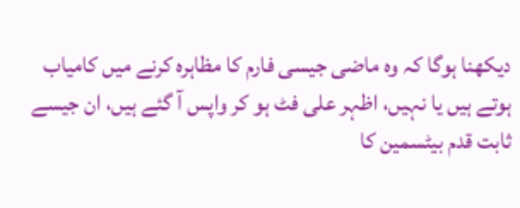دیکھنا ہوگا کہ وہ ماضی جیسی فارم کا مظاہرہ کرنے میں کامیاب ہوتے ہیں یا نہیں، اظہر علی فٹ ہو کر واپس آ گئے ہیں، ان جیسے ثابت قدم بیٹسمین کا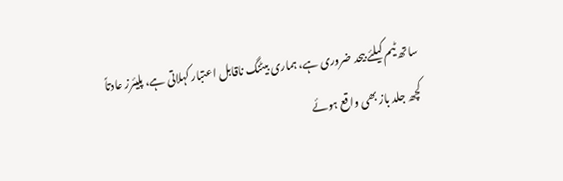ساتھ ٹیم کیلئے بیحد ضروری ہے، ہماری بیٹنگ ناقابل اعتبار کہلاتی ہے، پلیئرز عادتاً کچھ جلد باز بھی واقع ہوئے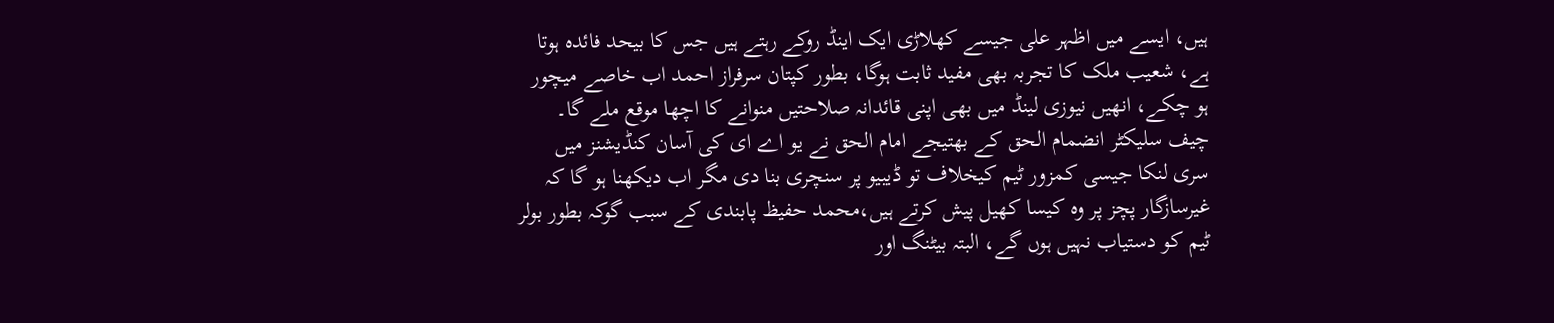ہیں، ایسے میں اظہر علی جیسے کھلاڑی ایک اینڈ روکے رہتے ہیں جس کا بیحد فائدہ ہوتا ہے، شعیب ملک کا تجربہ بھی مفید ثابت ہوگا، بطور کپتان سرفراز احمد اب خاصے میچور ہو چکے، انھیں نیوزی لینڈ میں بھی اپنی قائدانہ صلاحتیں منوانے کا اچھا موقع ملے گا۔
چیف سلیکٹر انضمام الحق کے بھتیجے امام الحق نے یو اے ای کی آسان کنڈیشنز میں سری لنکا جیسی کمزور ٹیم کیخلاف تو ڈیبیو پر سنچری بنا دی مگر اب دیکھنا ہو گا کہ غیرسازگار پچز پر وہ کیسا کھیل پیش کرتے ہیں،محمد حفیظ پابندی کے سبب گوکہ بطور بولر ٹیم کو دستیاب نہیں ہوں گے، البتہ بیٹنگ اور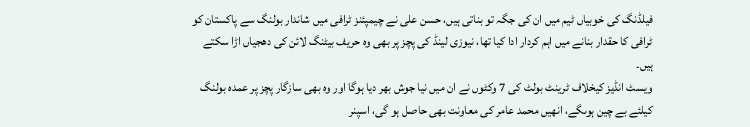فیلڈنگ کی خوبیاں ٹیم میں ان کی جگہ تو بناتی ہیں، حسن علی نے چیمپئنز ٹرافی میں شاندار بولنگ سے پاکستان کو ٹرافی کا حقدار بنانے میں اہم کردار ادا کیا تھا، نیوزی لینڈ کی پچز پر بھی وہ حریف بیٹنگ لائن کی دھجیاں اڑا سکتے ہیں۔
ویسٹ انڈیز کیخلاف ٹرینٹ بولٹ کی 7 وکٹوں نے ان میں نیا جوش بھر دیا ہوگا اور وہ بھی سازگار پچز پر عمدہ بولنگ کیلئے بے چین ہوںگے، انھیں محمد عامر کی معاونت بھی حاصل ہو گی، اسپنر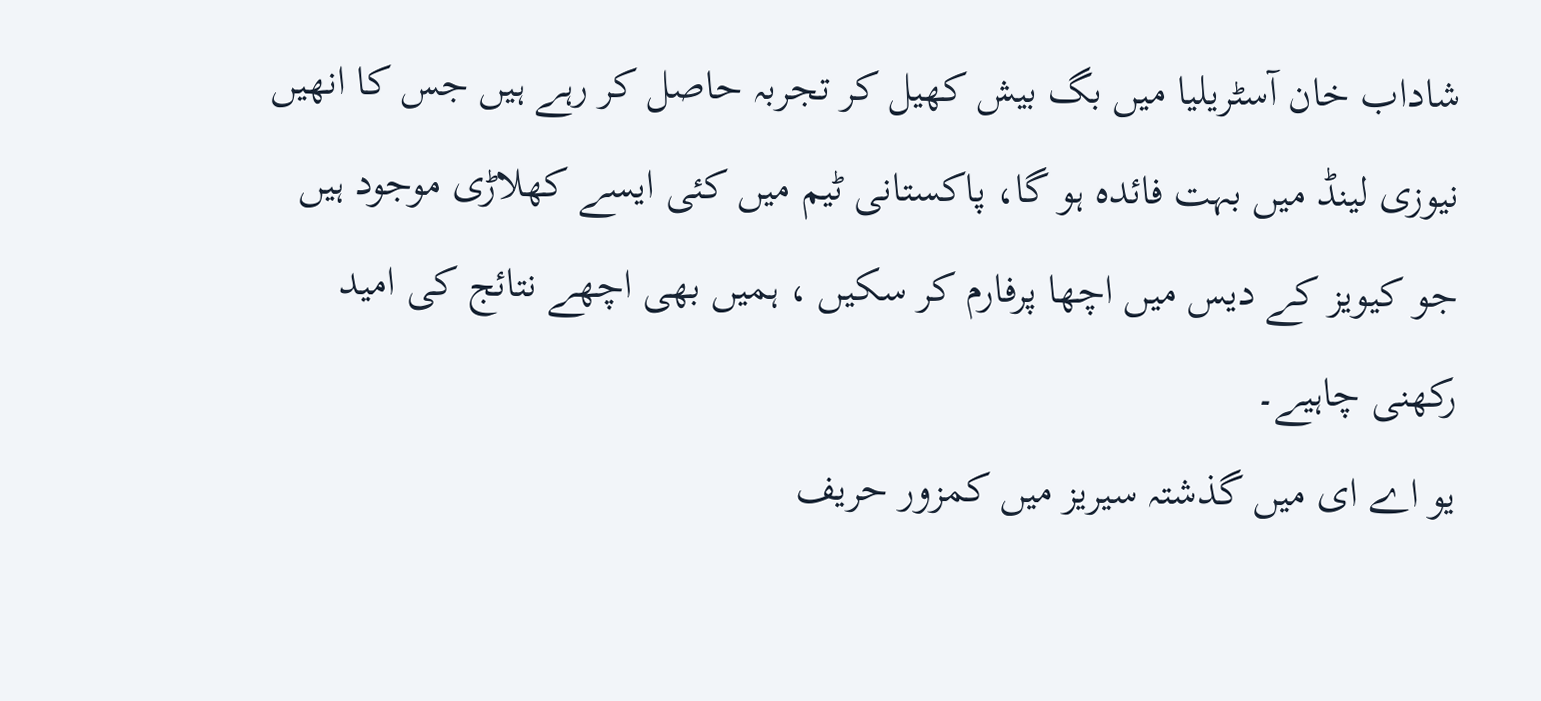شاداب خان آسٹریلیا میں بگ بیش کھیل کر تجربہ حاصل کر رہے ہیں جس کا انھیں نیوزی لینڈ میں بہت فائدہ ہو گا، پاکستانی ٹیم میں کئی ایسے کھلاڑی موجود ہیں جو کیویز کے دیس میں اچھا پرفارم کر سکیں ، ہمیں بھی اچھے نتائج کی امید رکھنی چاہیے۔
یو اے ای میں گذشتہ سیریز میں کمزور حریف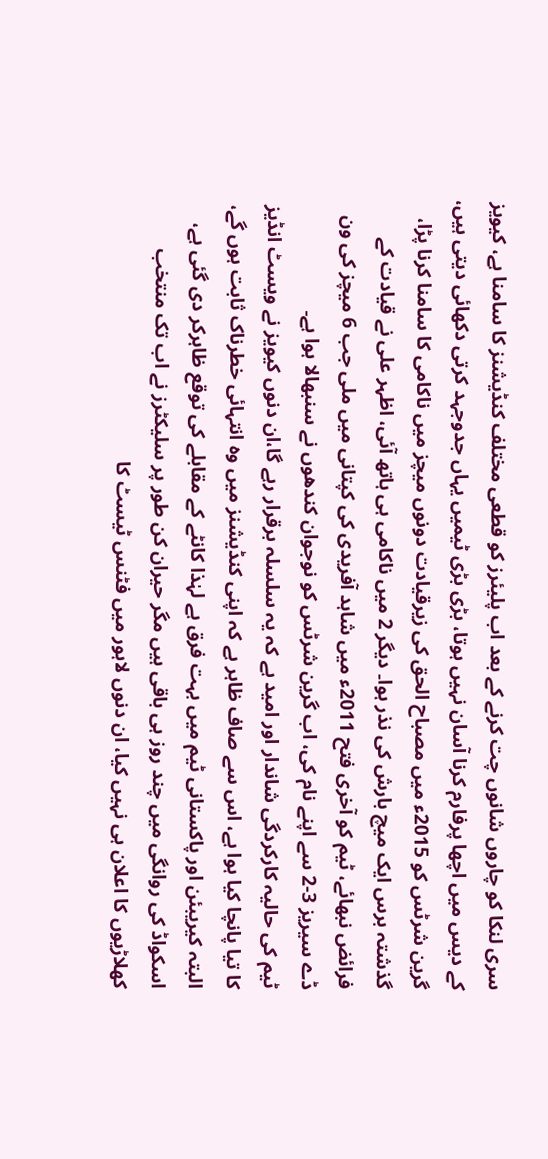سری لنکا کو چاروں شانوں چت کرنے کے بعد اب پلیئرز کو قطعی مختلف کنڈیشنز کا سامنا ہے، کیویز کے دیس میں اچھا پرفارم کرنا آسان نہیں ہوتا، بڑی بڑی ٹیمیں یہاں جدوجہد کرتی دکھائی دیتی ہیں، گرین شرٹس کو 2015ء میں مصباح الحق کی زیرقیادت دونوں میچز میں ناکامی کا سامنا کرنا پڑا، گذشتہ برس ایک میچ بارش کی نذر ہوا۔ دیگر 2 میں ناکامی ہی ہاتھ آئی، اظہر علی نے قیادت کے فرائض نبھائے، ٹیم کو آخری فتح 2011ء میں شاہد آفریدی کی کپتانی میں ملی جب 6 میچز کی ون ڈے سیریز 3-2 سے اپنے نام کی، اب گرین شرٹس کو نوجوان کندھوں نے سنبھالا ہوا ہے۔
ٹیم کی حالیہ کارکردگی شاندار اور امید ہے کہ یہ سلسلہ برقرار رہے گا،ان دنوں کیویز نے ویسٹ انڈیز کا تیا پانچا کیا ہوا ہے، اس سے صاف ظاہر ہے کہ اپنی کنڈیشنز میں وہ انتہائی خطرناک ثابت ہوں گے، البتہ کیریبئن اور پاکستانی ٹیم میں بہت فرق ہے لہٰذا کانٹے کے مقابلے کی توقع ظاہرکر دی گئی ہے، اسکواڈ کی روانگی میں چند روز ہی باقی ہیں مگر حیران کن طور پر سلیکٹرز نے اب تک منتخب کھلاڑیوں کا اعلان ہی نہیں کیا، ان دنوں لاہور میں فٹنس ٹیسٹ کا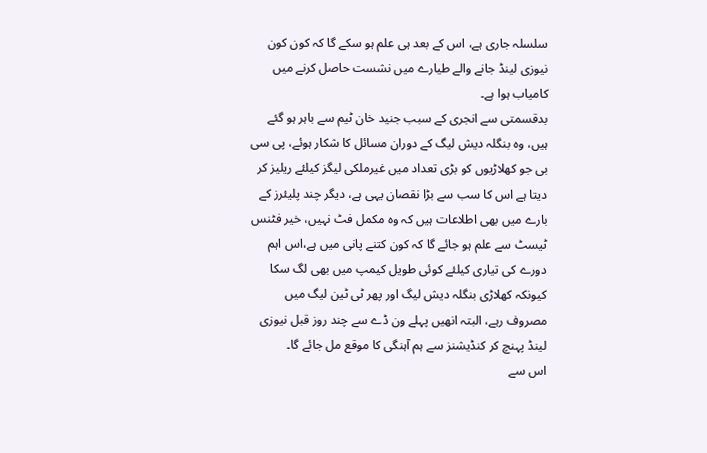سلسلہ جاری ہے، اس کے بعد ہی علم ہو سکے گا کہ کون کون نیوزی لینڈ جانے والے طیارے میں نشست حاصل کرنے میں کامیاب ہوا ہے۔
بدقسمتی سے انجری کے سبب جنید خان ٹیم سے باہر ہو گئے ہیں، وہ بنگلہ دیش لیگ کے دوران مسائل کا شکار ہوئے، پی سی بی جو کھلاڑیوں کو بڑی تعداد میں غیرملکی لیگز کیلئے ریلیز کر دیتا ہے اس کا سب سے بڑا نقصان یہی ہے، دیگر چند پلیئرز کے بارے میں بھی اطلاعات ہیں کہ وہ مکمل فٹ نہیں، خیر فٹنس ٹیسٹ سے علم ہو جائے گا کہ کون کتنے پانی میں ہے،اس اہم دورے کی تیاری کیلئے کوئی طویل کیمپ میں بھی لگ سکا کیونکہ کھلاڑی بنگلہ دیش لیگ اور پھر ٹی ٹین لیگ میں مصروف رہے، البتہ انھیں پہلے ون ڈے سے چند روز قبل نیوزی لینڈ پہنچ کر کنڈیشنز سے ہم آہنگی کا موقع مل جائے گا۔
اس سے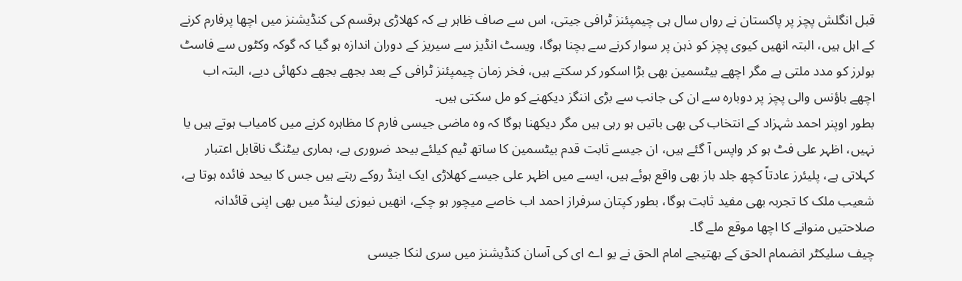قبل انگلش پچز پر پاکستان نے رواں سال ہی چیمپئنز ٹرافی جیتی، اس سے صاف ظاہر ہے کہ کھلاڑی ہرقسم کی کنڈیشنز میں اچھا پرفارم کرنے کے اہل ہیں، البتہ انھیں کیوی پچز کو ذہن پر سوار کرنے سے بچنا ہوگا، ویسٹ انڈیز سے سیریز کے دوران اندازہ ہو گیا کہ گوکہ وکٹوں سے فاسٹ بولرز کو مدد ملتی ہے مگر اچھے بیٹسمین بھی بڑا اسکور کر سکتے ہیں، فخر زمان چیمپئنز ٹرافی کے بعد بجھے بجھے دکھائی دیے، البتہ اب اچھے باؤنس والی پچز پر دوبارہ سے ان کی جانب سے بڑی اننگز دیکھنے کو مل سکتی ہیں۔
بطور اوپنر احمد شہزاد کے انتخاب کی بھی باتیں ہو رہی ہیں مگر دیکھنا ہوگا کہ وہ ماضی جیسی فارم کا مظاہرہ کرنے میں کامیاب ہوتے ہیں یا نہیں، اظہر علی فٹ ہو کر واپس آ گئے ہیں، ان جیسے ثابت قدم بیٹسمین کا ساتھ ٹیم کیلئے بیحد ضروری ہے، ہماری بیٹنگ ناقابل اعتبار کہلاتی ہے، پلیئرز عادتاً کچھ جلد باز بھی واقع ہوئے ہیں، ایسے میں اظہر علی جیسے کھلاڑی ایک اینڈ روکے رہتے ہیں جس کا بیحد فائدہ ہوتا ہے، شعیب ملک کا تجربہ بھی مفید ثابت ہوگا، بطور کپتان سرفراز احمد اب خاصے میچور ہو چکے، انھیں نیوزی لینڈ میں بھی اپنی قائدانہ صلاحتیں منوانے کا اچھا موقع ملے گا۔
چیف سلیکٹر انضمام الحق کے بھتیجے امام الحق نے یو اے ای کی آسان کنڈیشنز میں سری لنکا جیسی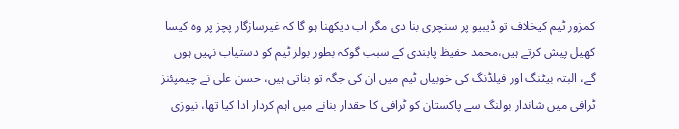کمزور ٹیم کیخلاف تو ڈیبیو پر سنچری بنا دی مگر اب دیکھنا ہو گا کہ غیرسازگار پچز پر وہ کیسا کھیل پیش کرتے ہیں،محمد حفیظ پابندی کے سبب گوکہ بطور بولر ٹیم کو دستیاب نہیں ہوں گے، البتہ بیٹنگ اور فیلڈنگ کی خوبیاں ٹیم میں ان کی جگہ تو بناتی ہیں، حسن علی نے چیمپئنز ٹرافی میں شاندار بولنگ سے پاکستان کو ٹرافی کا حقدار بنانے میں اہم کردار ادا کیا تھا، نیوزی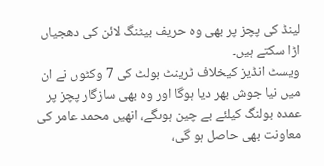لینڈ کی پچز پر بھی وہ حریف بیٹنگ لائن کی دھجیاں اڑا سکتے ہیں۔
ویسٹ انڈیز کیخلاف ٹرینٹ بولٹ کی 7 وکٹوں نے ان میں نیا جوش بھر دیا ہوگا اور وہ بھی سازگار پچز پر عمدہ بولنگ کیلئے بے چین ہوںگے، انھیں محمد عامر کی معاونت بھی حاصل ہو گی،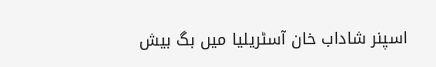اسپنر شاداب خان آسٹریلیا میں بگ بیش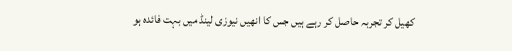کھیل کر تجربہ حاصل کر رہے ہیں جس کا انھیں نیوزی لینڈ میں بہت فائدہ ہو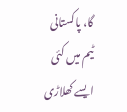گا، پاکستانی ٹیم میں کئی ایسے کھلاڑی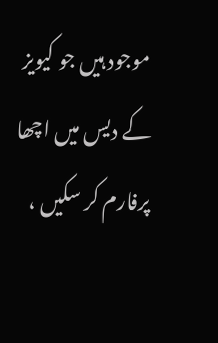موجود ہیں جو کیویز کے دیس میں اچھا پرفارم کر سکیں ،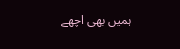ہمیں بھی اچھے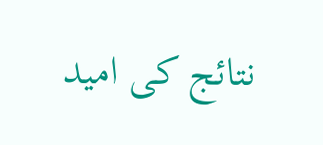نتائج کی امید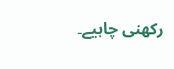رکھنی چاہیے۔